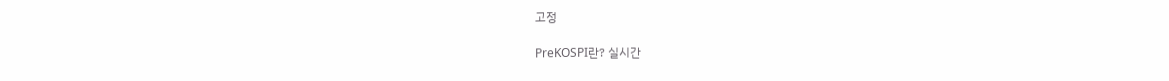고정

PreKOSPI란? 실시간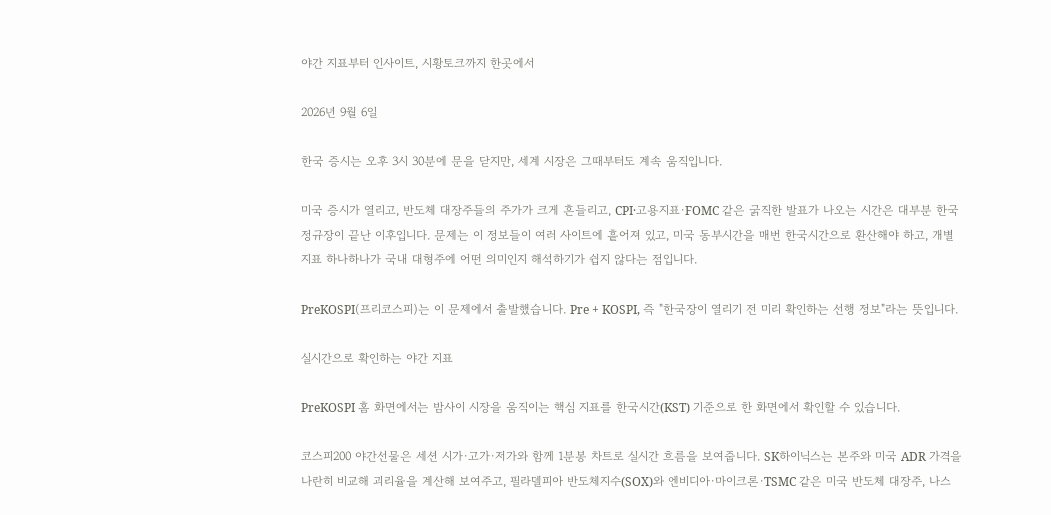야간 지표부터 인사이트, 시황토크까지 한곳에서

2026년 9월 6일

한국 증시는 오후 3시 30분에 문을 닫지만, 세계 시장은 그때부터도 계속 움직입니다.

미국 증시가 열리고, 반도체 대장주들의 주가가 크게 흔들리고, CPI·고용지표·FOMC 같은 굵직한 발표가 나오는 시간은 대부분 한국 정규장이 끝난 이후입니다. 문제는 이 정보들이 여러 사이트에 흩어져 있고, 미국 동부시간을 매번 한국시간으로 환산해야 하고, 개별 지표 하나하나가 국내 대형주에 어떤 의미인지 해석하기가 쉽지 않다는 점입니다.

PreKOSPI(프리코스피)는 이 문제에서 출발했습니다. Pre + KOSPI, 즉 "한국장이 열리기 전 미리 확인하는 선행 정보"라는 뜻입니다.

실시간으로 확인하는 야간 지표

PreKOSPI 홈 화면에서는 밤사이 시장을 움직이는 핵심 지표를 한국시간(KST) 기준으로 한 화면에서 확인할 수 있습니다.

코스피200 야간선물은 세션 시가·고가·저가와 함께 1분봉 차트로 실시간 흐름을 보여줍니다. SK하이닉스는 본주와 미국 ADR 가격을 나란히 비교해 괴리율을 계산해 보여주고, 필라델피아 반도체지수(SOX)와 엔비디아·마이크론·TSMC 같은 미국 반도체 대장주, 나스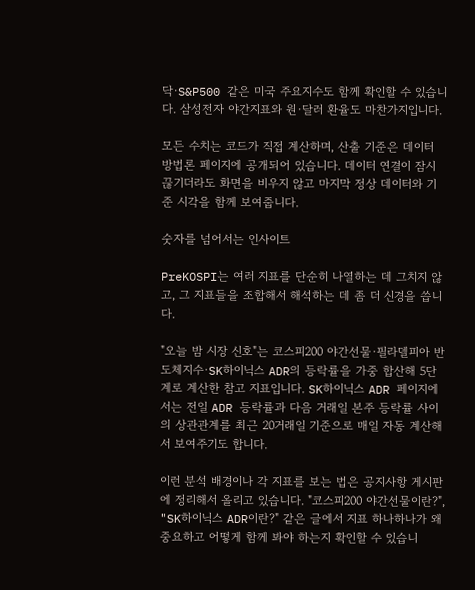닥·S&P500 같은 미국 주요지수도 함께 확인할 수 있습니다. 삼성전자 야간지표와 원·달러 환율도 마찬가지입니다.

모든 수치는 코드가 직접 계산하며, 산출 기준은 데이터 방법론 페이지에 공개되어 있습니다. 데이터 연결이 잠시 끊기더라도 화면을 비우지 않고 마지막 정상 데이터와 기준 시각을 함께 보여줍니다.

숫자를 넘어서는 인사이트

PreKOSPI는 여러 지표를 단순히 나열하는 데 그치지 않고, 그 지표들을 조합해서 해석하는 데 좀 더 신경을 씁니다.

"오늘 밤 시장 신호"는 코스피200 야간선물·필라델피아 반도체지수·SK하이닉스 ADR의 등락률을 가중 합산해 5단계로 계산한 참고 지표입니다. SK하이닉스 ADR 페이지에서는 전일 ADR 등락률과 다음 거래일 본주 등락률 사이의 상관관계를 최근 20거래일 기준으로 매일 자동 계산해서 보여주기도 합니다.

이런 분석 배경이나 각 지표를 보는 법은 공지사항 게시판에 정리해서 올리고 있습니다. "코스피200 야간선물이란?", "SK하이닉스 ADR이란?" 같은 글에서 지표 하나하나가 왜 중요하고 어떻게 함께 봐야 하는지 확인할 수 있습니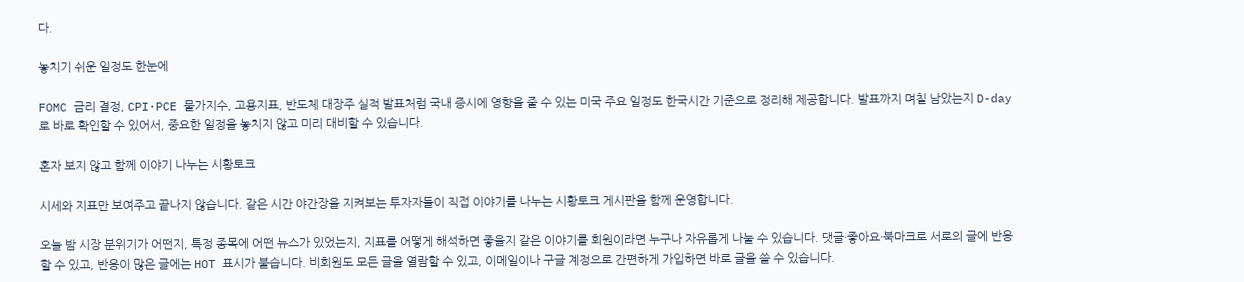다.

놓치기 쉬운 일정도 한눈에

FOMC 금리 결정, CPI·PCE 물가지수, 고용지표, 반도체 대장주 실적 발표처럼 국내 증시에 영향을 줄 수 있는 미국 주요 일정도 한국시간 기준으로 정리해 제공합니다. 발표까지 며칠 남았는지 D-day로 바로 확인할 수 있어서, 중요한 일정을 놓치지 않고 미리 대비할 수 있습니다.

혼자 보지 않고 함께 이야기 나누는 시황토크

시세와 지표만 보여주고 끝나지 않습니다. 같은 시간 야간장을 지켜보는 투자자들이 직접 이야기를 나누는 시황토크 게시판을 함께 운영합니다.

오늘 밤 시장 분위기가 어떤지, 특정 종목에 어떤 뉴스가 있었는지, 지표를 어떻게 해석하면 좋을지 같은 이야기를 회원이라면 누구나 자유롭게 나눌 수 있습니다. 댓글·좋아요·북마크로 서로의 글에 반응할 수 있고, 반응이 많은 글에는 HOT 표시가 붙습니다. 비회원도 모든 글을 열람할 수 있고, 이메일이나 구글 계정으로 간편하게 가입하면 바로 글을 쓸 수 있습니다.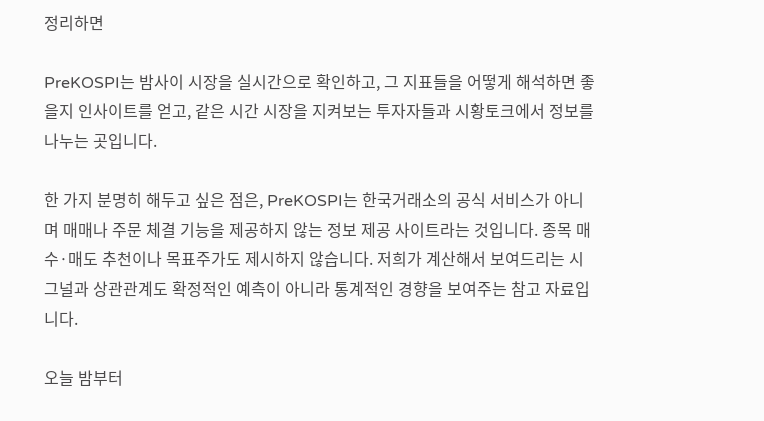정리하면

PreKOSPI는 밤사이 시장을 실시간으로 확인하고, 그 지표들을 어떻게 해석하면 좋을지 인사이트를 얻고, 같은 시간 시장을 지켜보는 투자자들과 시황토크에서 정보를 나누는 곳입니다.

한 가지 분명히 해두고 싶은 점은, PreKOSPI는 한국거래소의 공식 서비스가 아니며 매매나 주문 체결 기능을 제공하지 않는 정보 제공 사이트라는 것입니다. 종목 매수·매도 추천이나 목표주가도 제시하지 않습니다. 저희가 계산해서 보여드리는 시그널과 상관관계도 확정적인 예측이 아니라 통계적인 경향을 보여주는 참고 자료입니다.

오늘 밤부터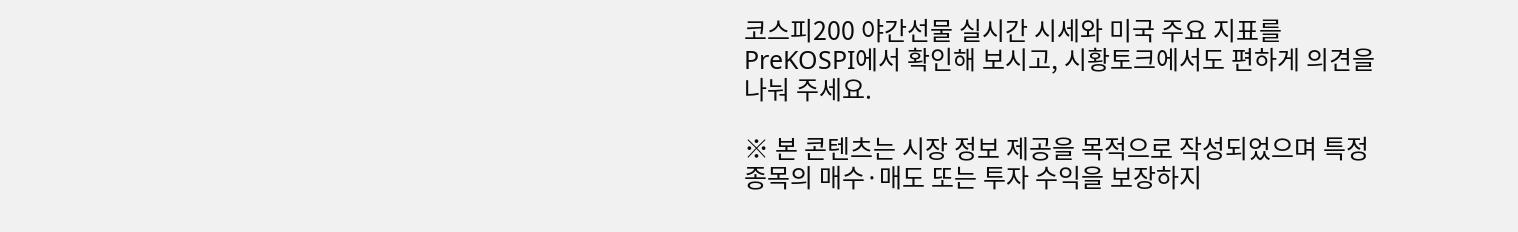코스피200 야간선물 실시간 시세와 미국 주요 지표를 PreKOSPI에서 확인해 보시고, 시황토크에서도 편하게 의견을 나눠 주세요.

※ 본 콘텐츠는 시장 정보 제공을 목적으로 작성되었으며 특정 종목의 매수·매도 또는 투자 수익을 보장하지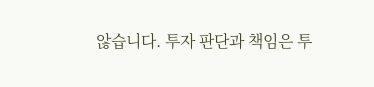않습니다. 투자 판단과 책임은 투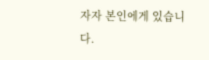자자 본인에게 있습니다.